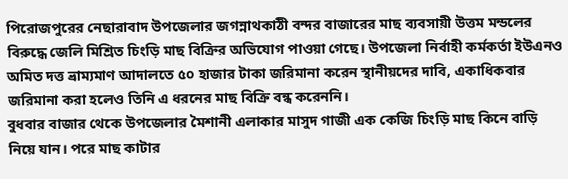পিরোজপুরের নেছারাবাদ উপজেলার জগন্নাথকাঠী বন্দর বাজারের মাছ ব্যবসায়ী উত্তম মন্ডলের বিরুদ্ধে জেলি মিশ্রিত চিংড়ি মাছ বিক্রির অভিযোগ পাওয়া গেছে। উপজেলা নির্বাহী কর্মকর্তা ইউএনও অমিত দত্ত ভ্রাম্যমাণ আদালতে ৫০ হাজার টাকা জরিমানা করেন স্থানীয়দের দাবি, একাধিকবার জরিমানা করা হলেও তিনি এ ধরনের মাছ বিক্রি বন্ধ করেননি।
বুধবার বাজার থেকে উপজেলার মৈশানী এলাকার মাসুদ গাজী এক কেজি চিংড়ি মাছ কিনে বাড়ি নিয়ে যান। পরে মাছ কাটার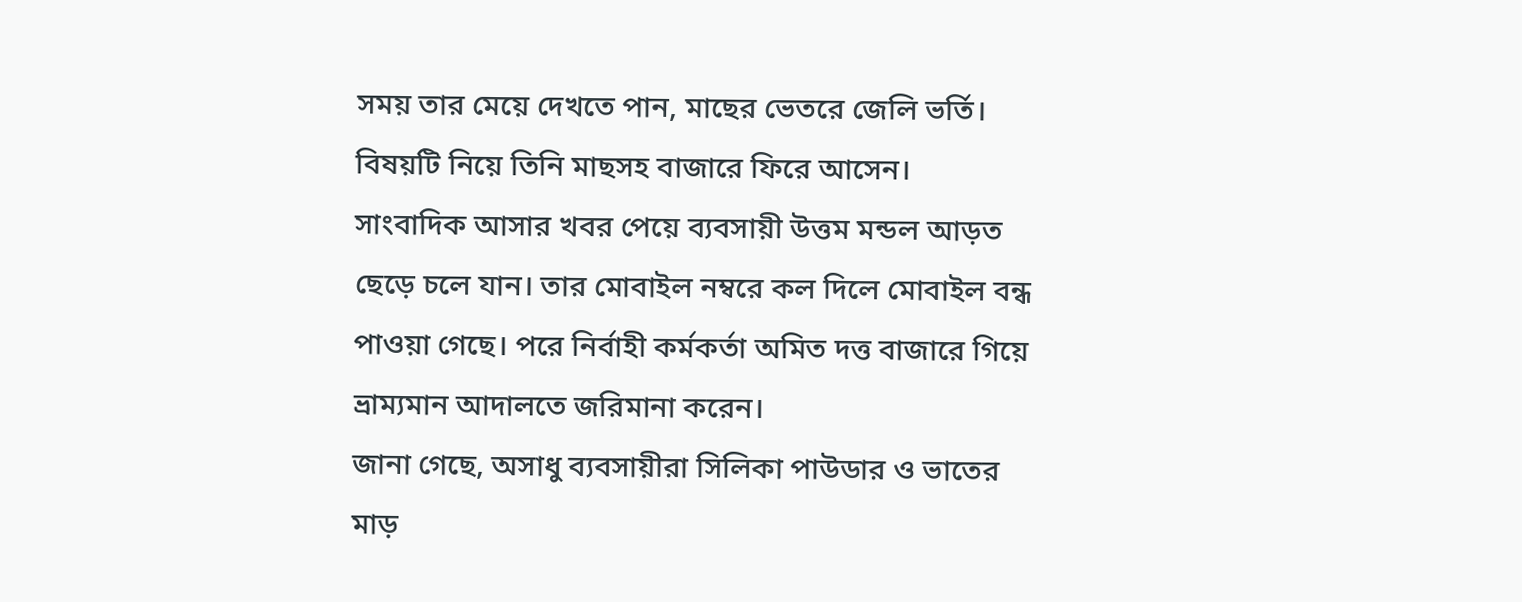সময় তার মেয়ে দেখতে পান, মাছের ভেতরে জেলি ভর্তি। বিষয়টি নিয়ে তিনি মাছসহ বাজারে ফিরে আসেন।
সাংবাদিক আসার খবর পেয়ে ব্যবসায়ী উত্তম মন্ডল আড়ত ছেড়ে চলে যান। তার মোবাইল নম্বরে কল দিলে মোবাইল বন্ধ পাওয়া গেছে। পরে নির্বাহী কর্মকর্তা অমিত দত্ত বাজারে গিয়ে ভ্রাম্যমান আদালতে জরিমানা করেন।
জানা গেছে, অসাধু ব্যবসায়ীরা সিলিকা পাউডার ও ভাতের মাড়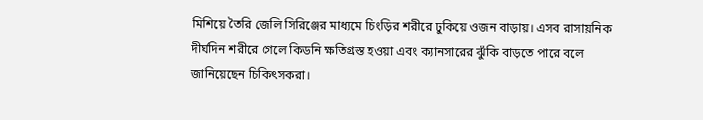মিশিয়ে তৈরি জেলি সিরিঞ্জের মাধ্যমে চিংড়ির শরীরে ঢুকিয়ে ওজন বাড়ায়। এসব রাসায়নিক দীর্ঘদিন শরীরে গেলে কিডনি ক্ষতিগ্রস্ত হওয়া এবং ক্যানসারের ঝুঁকি বাড়তে পারে বলে জানিয়েছেন চিকিৎসকরা।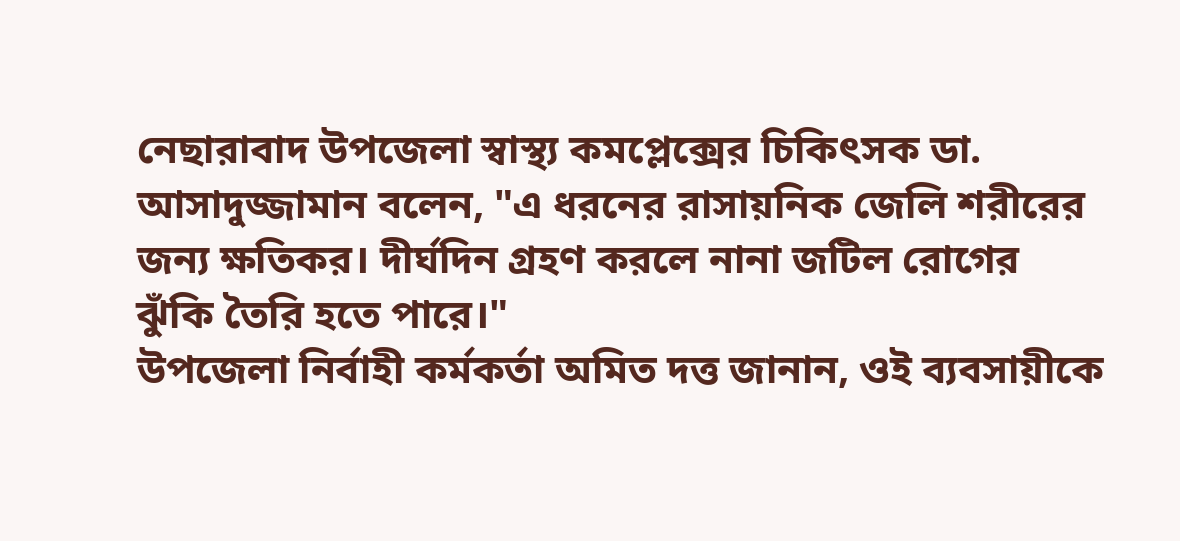নেছারাবাদ উপজেলা স্বাস্থ্য কমপ্লেক্সের চিকিৎসক ডা. আসাদুজ্জামান বলেন, "এ ধরনের রাসায়নিক জেলি শরীরের জন্য ক্ষতিকর। দীর্ঘদিন গ্রহণ করলে নানা জটিল রোগের ঝুঁকি তৈরি হতে পারে।"
উপজেলা নির্বাহী কর্মকর্তা অমিত দত্ত জানান, ওই ব্যবসায়ীকে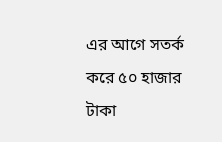এর আগে সতর্ক করে ৫০ হাজার টাকা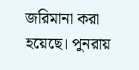জরিমানা করা হয়েছে। পুনরায়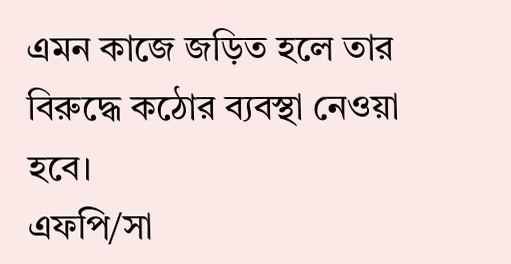এমন কাজে জড়িত হলে তার বিরুদ্ধে কঠোর ব্যবস্থা নেওয়া হবে।
এফপি/সা